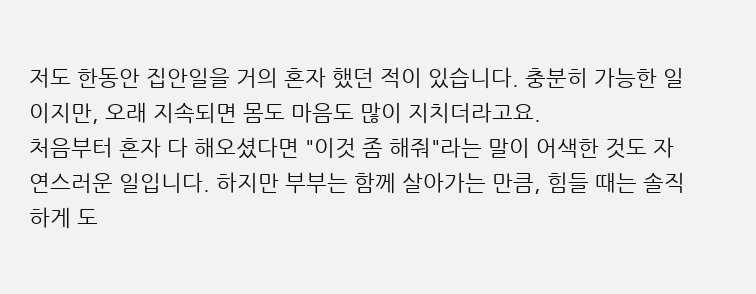저도 한동안 집안일을 거의 혼자 했던 적이 있습니다. 충분히 가능한 일이지만, 오래 지속되면 몸도 마음도 많이 지치더라고요.
처음부터 혼자 다 해오셨다면 "이것 좀 해줘"라는 말이 어색한 것도 자연스러운 일입니다. 하지만 부부는 함께 살아가는 만큼, 힘들 때는 솔직하게 도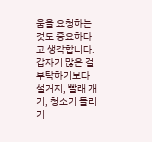움을 요청하는 것도 중요하다고 생각합니다.
갑자기 많은 걸 부탁하기보다 설거지, 빨래 개기, 청소기 돌리기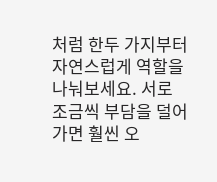처럼 한두 가지부터 자연스럽게 역할을 나눠보세요. 서로 조금씩 부담을 덜어가면 훨씬 오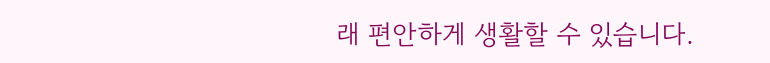래 편안하게 생활할 수 있습니다.